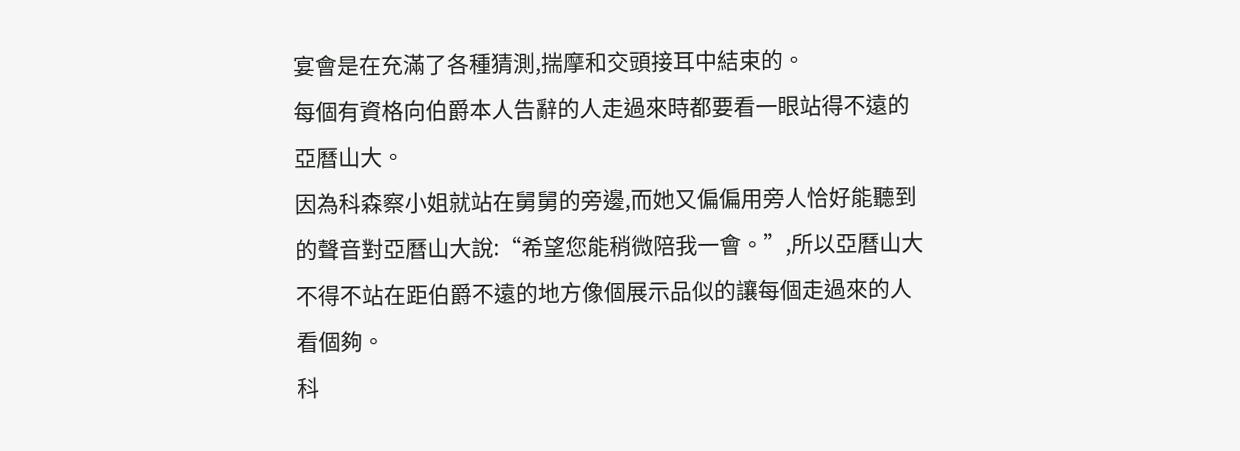宴會是在充滿了各種猜測,揣摩和交頭接耳中結束的。
每個有資格向伯爵本人告辭的人走過來時都要看一眼站得不遠的亞曆山大。
因為科森察小姐就站在舅舅的旁邊,而她又偏偏用旁人恰好能聽到的聲音對亞曆山大說:“希望您能稍微陪我一會。”,所以亞曆山大不得不站在距伯爵不遠的地方像個展示品似的讓每個走過來的人看個夠。
科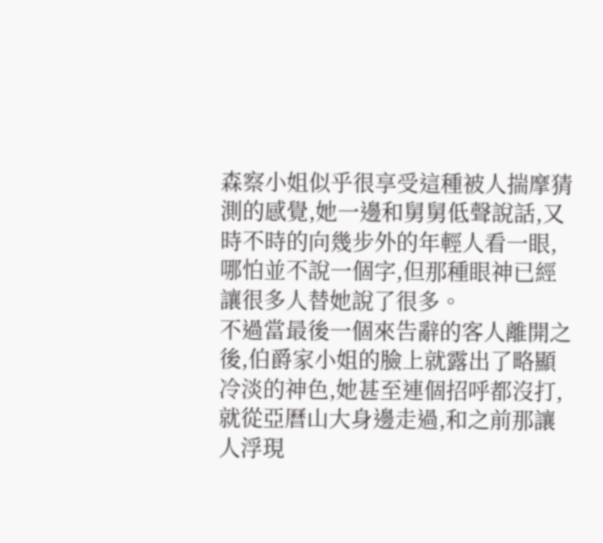森察小姐似乎很享受這種被人揣摩猜測的感覺,她一邊和舅舅低聲說話,又時不時的向幾步外的年輕人看一眼,哪怕並不說一個字,但那種眼神已經讓很多人替她說了很多。
不過當最後一個來告辭的客人離開之後,伯爵家小姐的臉上就露出了略顯冷淡的神色,她甚至連個招呼都沒打,就從亞曆山大身邊走過,和之前那讓人浮現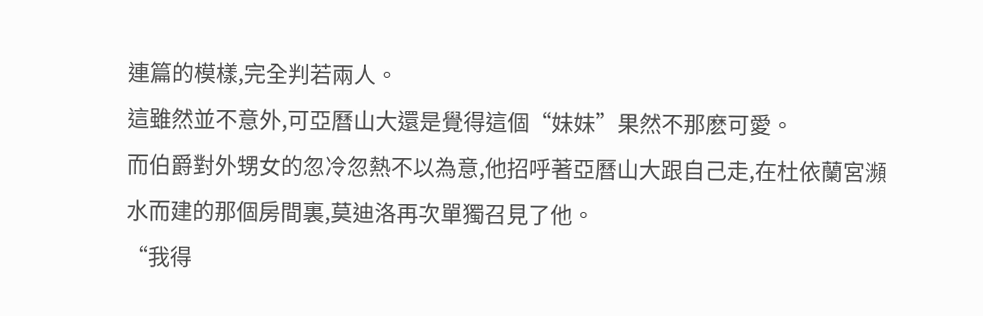連篇的模樣,完全判若兩人。
這雖然並不意外,可亞曆山大還是覺得這個“妹妹”果然不那麽可愛。
而伯爵對外甥女的忽冷忽熱不以為意,他招呼著亞曆山大跟自己走,在杜依蘭宮瀕水而建的那個房間裏,莫迪洛再次單獨召見了他。
“我得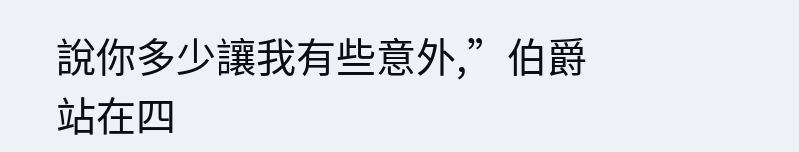說你多少讓我有些意外,”伯爵站在四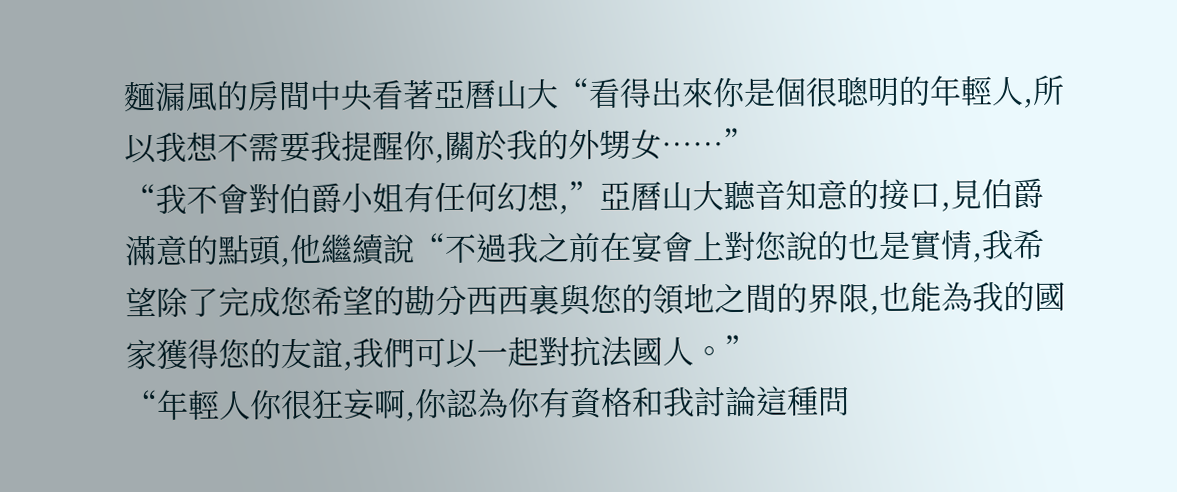麵漏風的房間中央看著亞曆山大“看得出來你是個很聰明的年輕人,所以我想不需要我提醒你,關於我的外甥女……”
“我不會對伯爵小姐有任何幻想,”亞曆山大聽音知意的接口,見伯爵滿意的點頭,他繼續說“不過我之前在宴會上對您說的也是實情,我希望除了完成您希望的勘分西西裏與您的領地之間的界限,也能為我的國家獲得您的友誼,我們可以一起對抗法國人。”
“年輕人你很狂妄啊,你認為你有資格和我討論這種問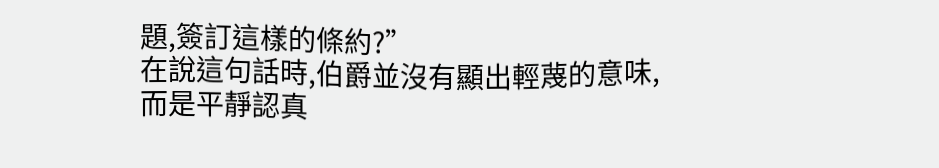題,簽訂這樣的條約?”
在說這句話時,伯爵並沒有顯出輕蔑的意味,而是平靜認真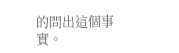的問出這個事實。